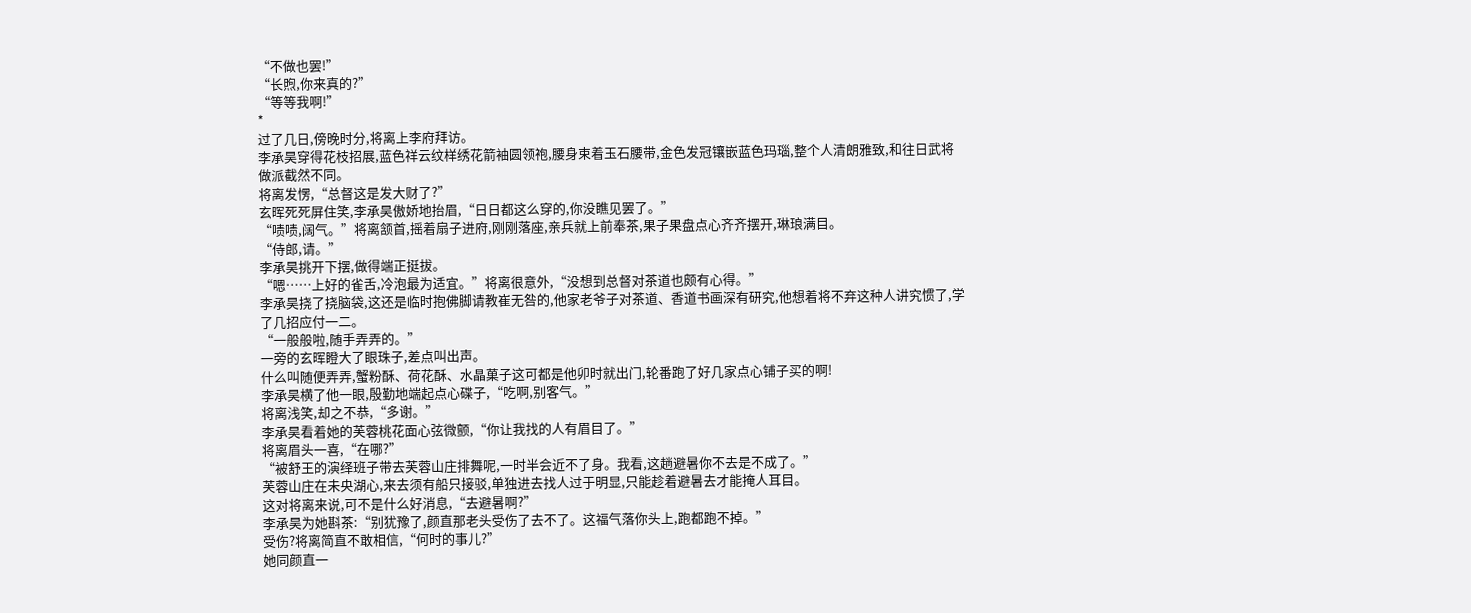“不做也罢!”
“长煦,你来真的?”
“等等我啊!”
*
过了几日,傍晚时分,将离上李府拜访。
李承昊穿得花枝招展,蓝色祥云纹样绣花箭袖圆领袍,腰身束着玉石腰带,金色发冠镶嵌蓝色玛瑙,整个人清朗雅致,和往日武将做派截然不同。
将离发愣,“总督这是发大财了?”
玄晖死死屏住笑,李承昊傲娇地抬眉,“日日都这么穿的,你没瞧见罢了。”
“啧啧,阔气。”将离颔首,摇着扇子进府,刚刚落座,亲兵就上前奉茶,果子果盘点心齐齐摆开,琳琅满目。
“侍郎,请。”
李承昊挑开下摆,做得端正挺拔。
“嗯……上好的雀舌,冷泡最为适宜。”将离很意外,“没想到总督对茶道也颇有心得。”
李承昊挠了挠脑袋,这还是临时抱佛脚请教崔无咎的,他家老爷子对茶道、香道书画深有研究,他想着将不弃这种人讲究惯了,学了几招应付一二。
“一般般啦,随手弄弄的。”
一旁的玄晖瞪大了眼珠子,差点叫出声。
什么叫随便弄弄,蟹粉酥、荷花酥、水晶菓子这可都是他卯时就出门,轮番跑了好几家点心铺子买的啊!
李承昊横了他一眼,殷勤地端起点心碟子,“吃啊,别客气。”
将离浅笑,却之不恭,“多谢。”
李承昊看着她的芙蓉桃花面心弦微颤,“你让我找的人有眉目了。”
将离眉头一喜,“在哪?”
“被舒王的演绎班子带去芙蓉山庄排舞呢,一时半会近不了身。我看,这趟避暑你不去是不成了。”
芙蓉山庄在未央湖心,来去须有船只接驳,单独进去找人过于明显,只能趁着避暑去才能掩人耳目。
这对将离来说,可不是什么好消息,“去避暑啊?”
李承昊为她斟茶:“别犹豫了,颜直那老头受伤了去不了。这福气落你头上,跑都跑不掉。”
受伤?将离简直不敢相信,“何时的事儿?”
她同颜直一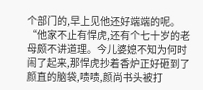个部门的,早上见他还好端端的呢。
“他家不止有悍虎,还有个七十岁的老母颇不讲道理。今儿婆媳不知为何时闹了起来,那悍虎抄着香炉正好砸到了颜直的脑袋,啧啧,颜尚书头被打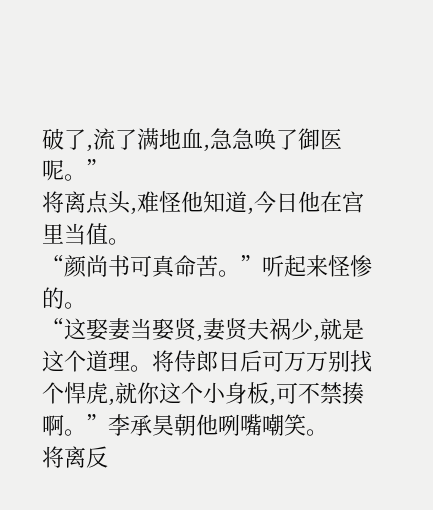破了,流了满地血,急急唤了御医呢。”
将离点头,难怪他知道,今日他在宫里当值。
“颜尚书可真命苦。”听起来怪惨的。
“这娶妻当娶贤,妻贤夫祸少,就是这个道理。将侍郎日后可万万别找个悍虎,就你这个小身板,可不禁揍啊。”李承昊朝他咧嘴嘲笑。
将离反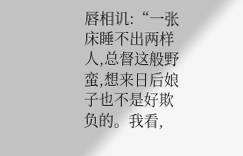唇相讥:“一张床睡不出两样人,总督这般野蛮,想来日后娘子也不是好欺负的。我看,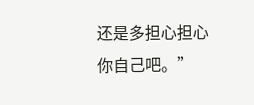还是多担心担心你自己吧。”